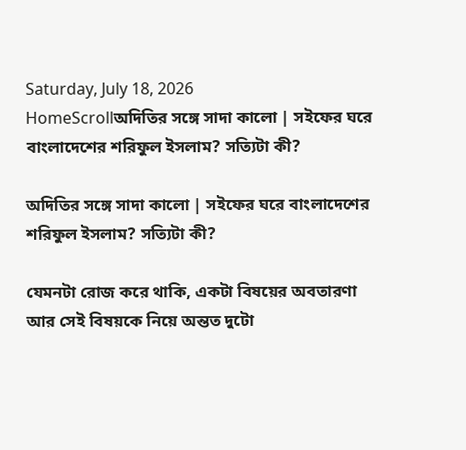Saturday, July 18, 2026
HomeScrollঅদিতির সঙ্গে সাদা কালো | সইফের ঘরে বাংলাদেশের শরিফুল ইসলাম? সত্যিটা কী?

অদিতির সঙ্গে সাদা কালো | সইফের ঘরে বাংলাদেশের শরিফুল ইসলাম? সত্যিটা কী?

যেমনটা রোজ করে থাকি, একটা বিষয়ের অবতারণা আর সেই বিষয়কে নিয়ে অন্তত দুটো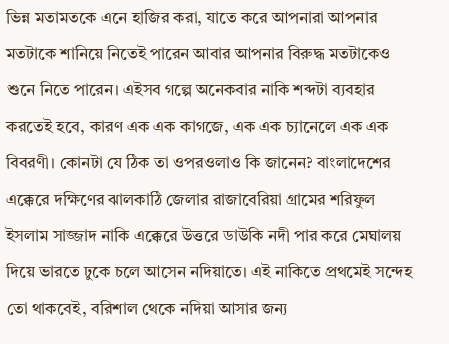ভিন্ন মতামতকে এনে হাজির করা, যাতে করে আপনারা আপনার মতটাকে শানিয়ে নিতেই পারেন আবার আপনার বিরুদ্ধ মতটাকেও শুনে নিতে পারেন। এইসব গল্পে অনেকবার নাকি শব্দটা ব্যবহার করতেই হবে, কারণ এক এক কাগজে, এক এক চ্যানেলে এক এক বিবরণী। কোনটা যে ঠিক তা ওপরওলাও কি জানেন? বাংলাদেশের এক্কেরে দক্ষিণের ঝালকাঠি জেলার রাজাবেরিয়া গ্রামের শরিফুল ইসলাম সাজ্জাদ নাকি এক্কেরে উত্তরে ডাউকি নদী পার করে মেঘালয় দিয়ে ভারতে ঢুকে চলে আসেন নদিয়াতে। এই নাকিতে প্রথমেই সন্দেহ তো থাকবেই, বরিশাল থেকে নদিয়া আসার জন্য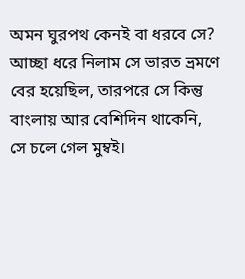অমন ঘুরপথ কেনই বা ধরবে সে? আচ্ছা ধরে নিলাম সে ভারত ভ্রমণে বের হয়েছিল, তারপরে সে কিন্তু বাংলায় আর বেশিদিন থাকেনি, সে চলে গেল মুম্বই।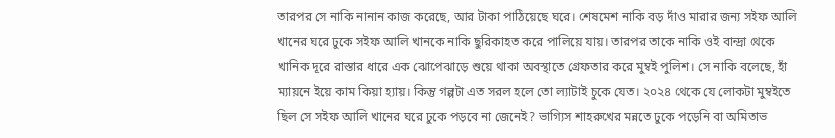তারপর সে নাকি নানান কাজ করেছে, আর টাকা পাঠিয়েছে ঘরে। শেষমেশ নাকি বড় দাঁও মারার জন্য সইফ আলি খানের ঘরে ঢুকে সইফ আলি খানকে নাকি ছুরিকাহত করে পালিয়ে যায়। তারপর তাকে নাকি ওই বান্দ্রা থেকে খানিক দূরে রাস্তার ধারে এক ঝোপেঝাড়ে শুয়ে থাকা অবস্থাতে গ্রেফতার করে মুম্বই পুলিশ। সে নাকি বলেছে, হাঁ ম্যায়নে ইয়ে কাম কিয়া হ্যায়। কিন্তু গল্পটা এত সরল হলে তো ল্যাটাই চুকে যেত। ২০২৪ থেকে যে লোকটা মুম্বইতে ছিল সে সইফ আলি খানের ঘরে ঢুকে পড়বে না জেনেই? ভাগ্যিস শাহরুখের মন্নতে ঢুকে পড়েনি বা অমিতাভ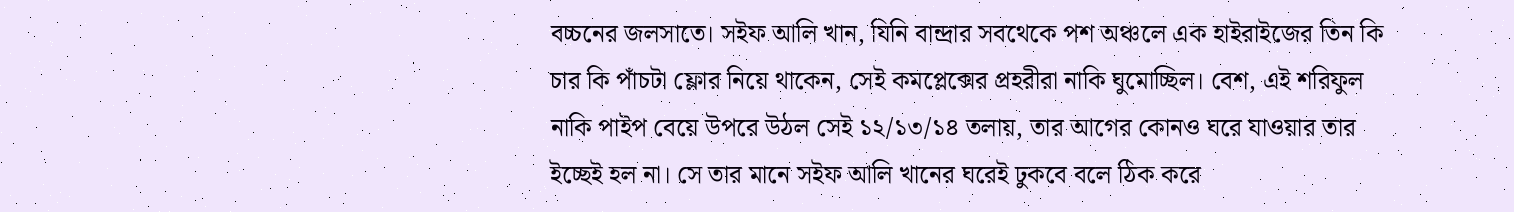বচ্চনের জলসাতে। সইফ আলি খান, যিনি বান্দ্রার সবথেকে পশ অঞ্চলে এক হাইরাইজের তিন কি চার কি পাঁচটা ফ্লোর নিয়ে থাকেন, সেই কমপ্লেক্সের প্রহরীরা নাকি ঘুমোচ্ছিল। বেশ, এই শরিফুল নাকি পাইপ বেয়ে উপরে উঠল সেই ১২/১৩/১৪ তলায়, তার আগের কোনও ঘরে যাওয়ার তার ইচ্ছেই হল না। সে তার মানে সইফ আলি খানের ঘরেই ঢুকবে বলে ঠিক করে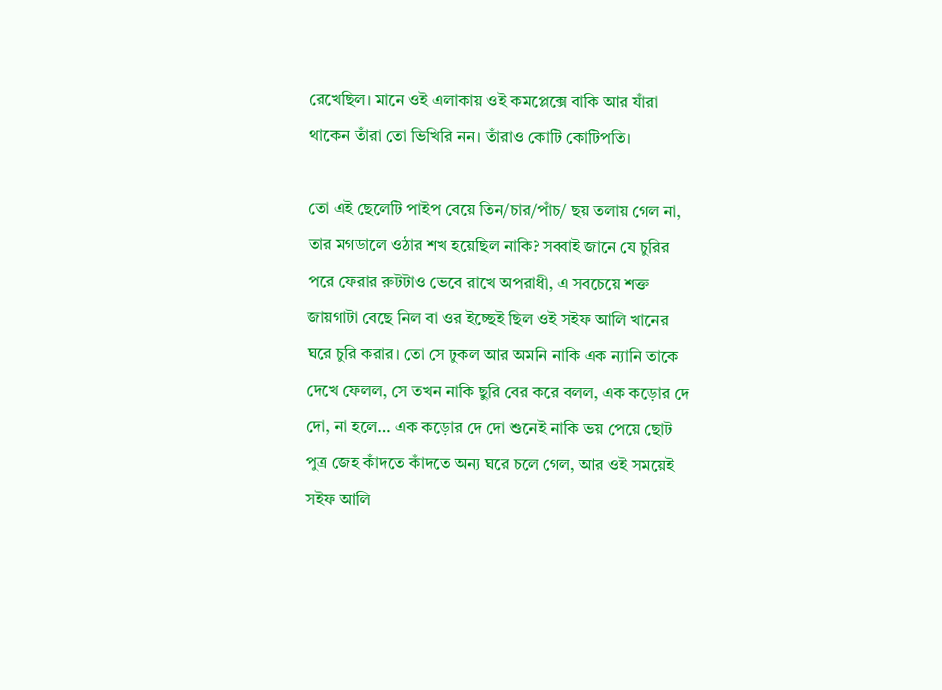রেখেছিল। মানে ওই এলাকায় ওই কমপ্লেক্সে বাকি আর যাঁরা থাকেন তাঁরা তো ভিখিরি নন। তাঁরাও কোটি কোটিপতি।

তো এই ছেলেটি পাইপ বেয়ে তিন/চার/পাঁচ/ ছয় তলায় গেল না, তার মগডালে ওঠার শখ হয়েছিল নাকি? সব্বাই জানে যে চুরির পরে ফেরার রুটটাও ভেবে রাখে অপরাধী, এ সবচেয়ে শক্ত জায়গাটা বেছে নিল বা ওর ইচ্ছেই ছিল ওই সইফ আলি খানের ঘরে চুরি করার। তো সে ঢুকল আর অমনি নাকি এক ন্যানি তাকে দেখে ফেলল, সে তখন নাকি ছুরি বের করে বলল, এক কড়োর দে দো, না হলে… এক কড়োর দে দো শুনেই নাকি ভয় পেয়ে ছোট পুত্র জেহ কাঁদতে কাঁদতে অন্য ঘরে চলে গেল, আর ওই সময়েই সইফ আলি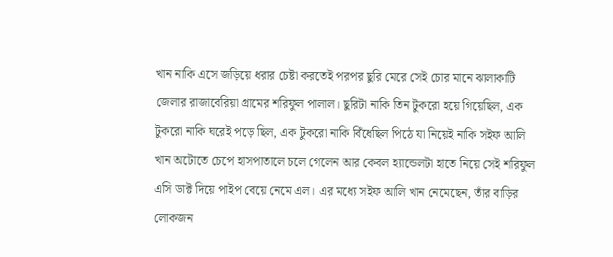খান নাকি এসে জড়িয়ে ধরার চেষ্টা করতেই পরপর ছুরি মেরে সেই চোর মানে ঝালাকাটি জেলার রাজাবেরিয়া গ্রামের শরিফুল পালাল। ছুরিটা নাকি তিন টুকরো হয়ে গিয়েছিল, এক টুকরো নাকি ঘরেই পড়ে ছিল, এক টুকরো নাকি বিঁধেছিল পিঠে যা নিয়েই নাকি সইফ আলি খান অটোতে চেপে হাসপাতালে চলে গেলেন আর কেবল হ্যান্ডেলটা হাতে নিয়ে সেই শরিফুল এসি ডাক্ট দিয়ে পাইপ বেয়ে নেমে এল। এর মধ্যে সইফ আলি খান নেমেছেন, তাঁর বাড়ির লোকজন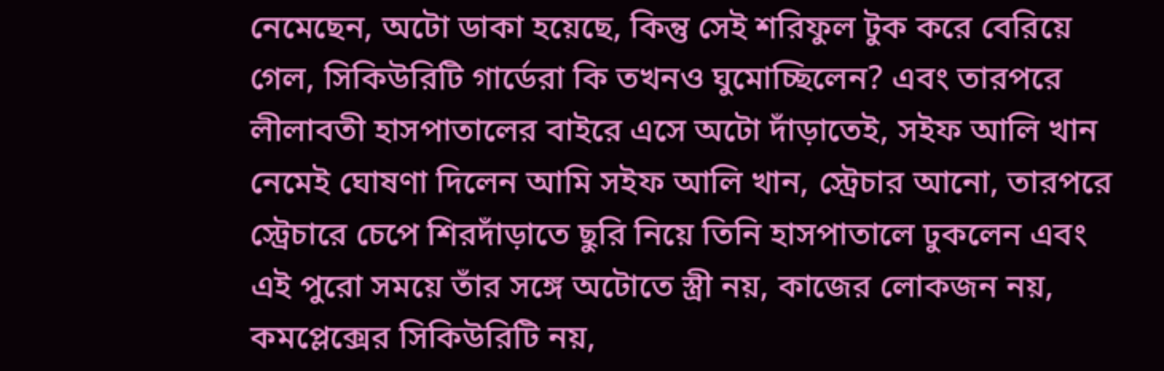নেমেছেন, অটো ডাকা হয়েছে, কিন্তু সেই শরিফুল টুক করে বেরিয়ে গেল, সিকিউরিটি গার্ডেরা কি তখনও ঘুমোচ্ছিলেন? এবং তারপরে লীলাবতী হাসপাতালের বাইরে এসে অটো দাঁড়াতেই, সইফ আলি খান নেমেই ঘোষণা দিলেন আমি সইফ আলি খান, স্ট্রেচার আনো, তারপরে স্ট্রেচারে চেপে শিরদাঁড়াতে ছুরি নিয়ে তিনি হাসপাতালে ঢুকলেন এবং এই পুরো সময়ে তাঁর সঙ্গে অটোতে স্ত্রী নয়, কাজের লোকজন নয়, কমপ্লেক্সের সিকিউরিটি নয়,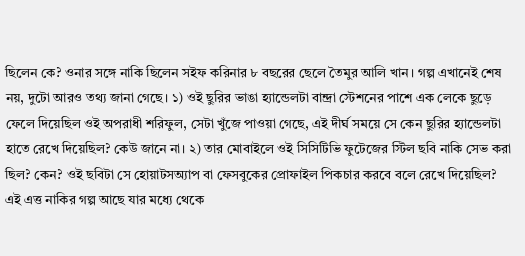ছিলেন কে? ওনার সঙ্গে নাকি ছিলেন সইফ করিনার ৮ বছরের ছেলে তৈমুর আলি খান। গল্প এখানেই শেষ নয়, দুটো আরও তথ্য জানা গেছে। ১) ওই ছুরির ভাঙা হ্যান্ডেলটা বান্দ্রা স্টেশনের পাশে এক লেকে ছুড়ে ফেলে দিয়েছিল ওই অপরাধী শরিফুল, সেটা খুঁজে পাওয়া গেছে, এই দীর্ঘ সময়ে সে কেন ছুরির হ্যান্ডেলটা হাতে রেখে দিয়েছিল? কেউ জানে না। ২) তার মোবাইলে ওই সিসিটিভি ফুটেজের স্টিল ছবি নাকি সেভ করা ছিল? কেন? ওই ছবিটা সে হোয়াটসঅ্যাপ বা ফেসবুকের প্রোফাইল পিকচার করবে বলে রেখে দিয়েছিল? এই এত্ত নাকির গল্প আছে যার মধ্যে থেকে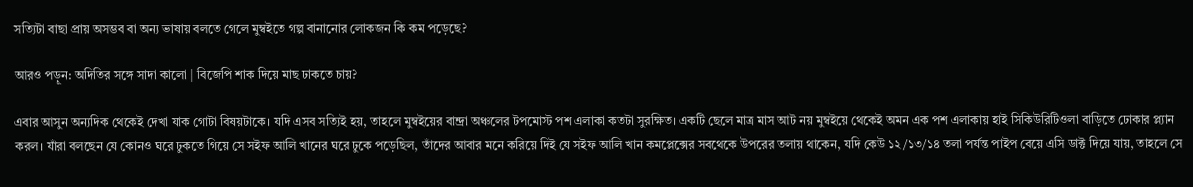সত্যিটা বাছা প্রায় অসম্ভব বা অন্য ভাষায় বলতে গেলে মুম্বইতে গল্প বানানোর লোকজন কি কম পড়েছে?

আরও পড়ূন: অদিতির সঙ্গে সাদা কালো | বিজেপি শাক দিয়ে মাছ ঢাকতে চায়?

এবার আসুন অন্যদিক থেকেই দেখা যাক গোটা বিষয়টাকে। যদি এসব সত্যিই হয়, তাহলে মুম্বইয়ের বান্দ্রা অঞ্চলের টপমোস্ট পশ এলাকা কতটা সুরক্ষিত। একটি ছেলে মাত্র মাস আট নয় মুম্বইয়ে থেকেই অমন এক পশ এলাকায় হাই সিকিউরিটিওলা বাড়িতে ঢোকার প্ল্যান করল। যাঁরা বলছেন যে কোনও ঘরে ঢুকতে গিয়ে সে সইফ আলি খানের ঘরে ঢুকে পড়েছিল, তাঁদের আবার মনে করিয়ে দিই যে সইফ আলি খান কমপ্লেক্সের সবথেকে উপরের তলায় থাকেন, যদি কেউ ১২/১৩/১৪ তলা পর্যন্ত পাইপ বেয়ে এসি ডাক্ট দিয়ে যায়, তাহলে সে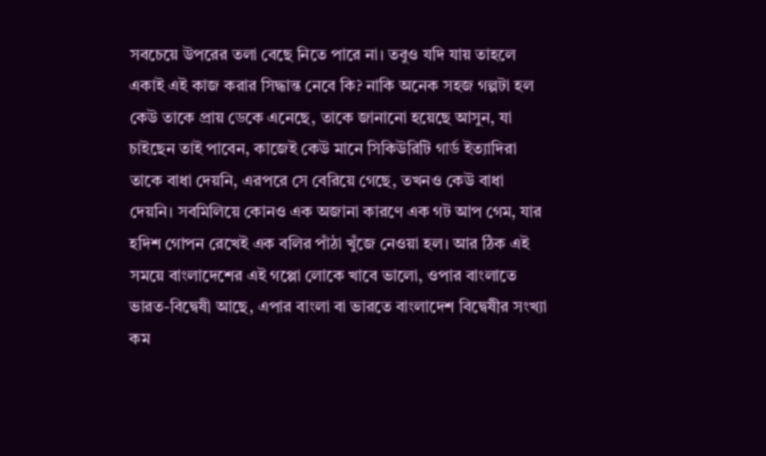সবচেয়ে উপরের তলা বেছে নিতে পারে না। তবুও যদি যায় তাহলে একাই এই কাজ করার সিদ্ধান্ত নেবে কি? নাকি অনেক সহজ গল্পটা হল কেউ তাকে প্রায় ডেকে এনেছে, তাকে জানানো হয়েছে আসুন, যা চাইছেন তাই পাবেন, কাজেই কেউ মানে সিকিউরিটি গার্ড ইত্যাদিরা তাকে বাধা দেয়নি, এরপরে সে বেরিয়ে গেছে, তখনও কেউ বাধা দেয়নি। সবমিলিয়ে কোনও এক অজানা কারণে এক গট আপ গেম, যার হদিশ গোপন রেখেই এক বলির পাঁঠা খুঁজে নেওয়া হল। আর ঠিক এই সময়ে বাংলাদেশের এই গপ্পো লোকে খাবে ভালো, ওপার বাংলাতে ভারত-বিদ্বেষী আছে, এপার বাংলা বা ভারতে বাংলাদেশ বিদ্বেষীর সংখ্যা কম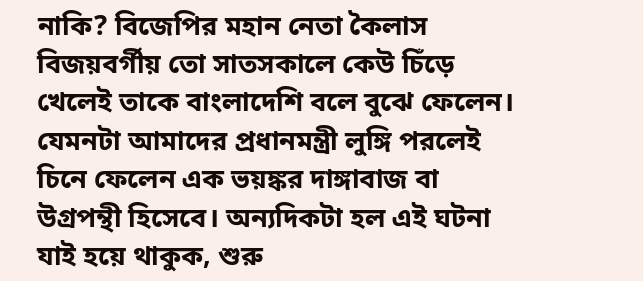নাকি? বিজেপির মহান নেতা কৈলাস বিজয়বর্গীয় তো সাতসকালে কেউ চিঁড়ে খেলেই তাকে বাংলাদেশি বলে বুঝে ফেলেন। যেমনটা আমাদের প্রধানমন্ত্রী লুঙ্গি পরলেই চিনে ফেলেন এক ভয়ঙ্কর দাঙ্গাবাজ বা উগ্রপন্থী হিসেবে। অন্যদিকটা হল এই ঘটনা যাই হয়ে থাকুক, শুরু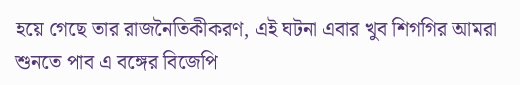হয়ে গেছে তার রাজনৈতিকীকরণ, এই ঘটনা এবার খুব শিগগির আমরা শুনতে পাব এ বঙ্গের বিজেপি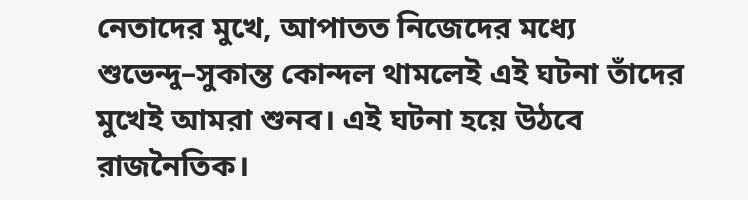নেতাদের মুখে, আপাতত নিজেদের মধ্যে শুভেন্দু–সুকান্ত কোন্দল থামলেই এই ঘটনা তাঁদের মুখেই আমরা শুনব। এই ঘটনা হয়ে উঠবে রাজনৈতিক।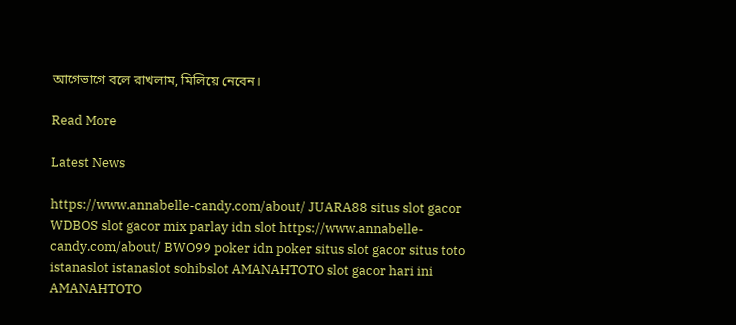আগেভাগে বলে রাখলাম, মিলিয়ে নেবেন।

Read More

Latest News

https://www.annabelle-candy.com/about/ JUARA88 situs slot gacor WDBOS slot gacor mix parlay idn slot https://www.annabelle-candy.com/about/ BWO99 poker idn poker situs slot gacor situs toto istanaslot istanaslot sohibslot AMANAHTOTO slot gacor hari ini AMANAHTOTO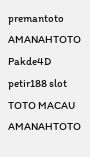premantoto AMANAHTOTO Pakde4D petir188 slot TOTO MACAU AMANAHTOTO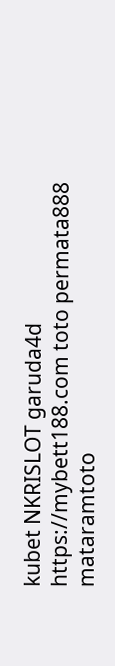kubet NKRISLOT garuda4d https://mybett188.com toto permata888 mataramtoto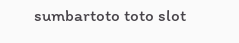sumbartoto toto slot